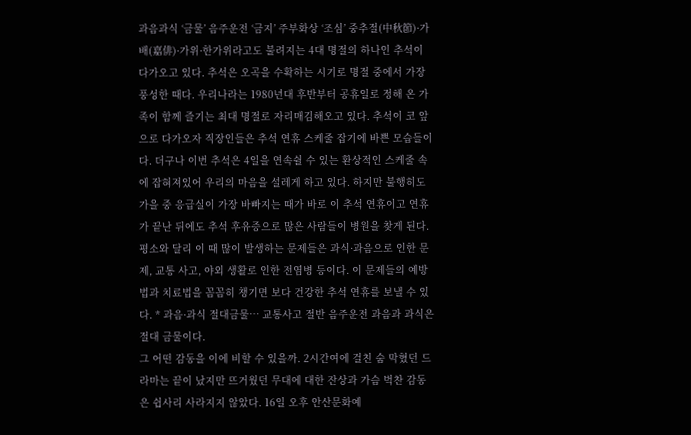과음과식 ‘금물’ 음주운전 ‘금지’ 주부화상 ‘조심’ 중추절(中秋節)·가배(嘉俳)·가위·한가위라고도 불려지는 4대 명절의 하나인 추석이 다가오고 있다. 추석은 오곡을 수확하는 시기로 명절 중에서 가장 풍성한 때다. 우리나라는 1980년대 후반부터 공휴일로 정해 온 가족이 함께 즐기는 최대 명절로 자리매김해오고 있다. 추석이 코 앞으로 다가오자 직장인들은 추석 연휴 스케줄 잡기에 바쁜 모습들이다. 더구나 이번 추석은 4일을 연속쉴 수 있는 환상적인 스케줄 속에 잡혀져있어 우리의 마음을 설레게 하고 있다. 하지만 불행히도 가을 중 응급실이 가장 바빠지는 때가 바로 이 추석 연휴이고 연휴가 끝난 뒤에도 추석 후유증으로 많은 사람들이 병원을 찾게 된다. 평소와 달리 이 때 많이 발생하는 문제들은 과식·과음으로 인한 문제, 교통 사고, 야외 생활로 인한 전염병 등이다. 이 문제들의 예방법과 치료법을 꼼꼼히 챙기면 보다 건강한 추석 연휴를 보낼 수 있다. * 과음·과식 절대금물… 교통사고 절반 음주운전 과음과 과식은 절대 금물이다.
그 어떤 감동을 이에 비할 수 있을까. 2시간여에 걸친 숨 막혔던 드라마는 끝이 났지만 뜨거웠던 무대에 대한 잔상과 가슴 벅찬 감동은 쉽사리 사라지지 않았다. 16일 오후 안산문화예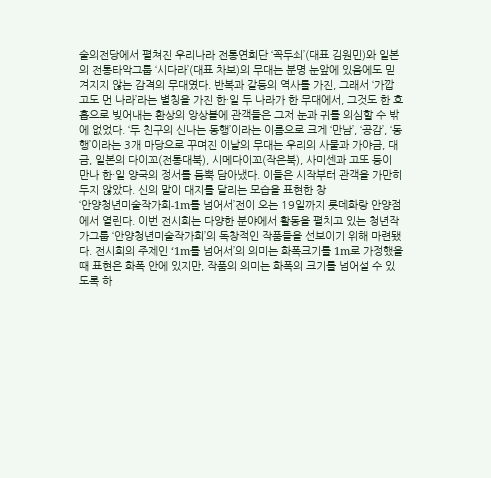술의전당에서 펼쳐진 우리나라 전통연희단 ‘꼭두쇠’(대표 김원민)와 일본의 전통타악그룹 ‘시다라’(대표 차보)의 무대는 분명 눈앞에 있음에도 믿겨지지 않는 감격의 무대였다. 반복과 갈등의 역사를 가진, 그래서 ‘가깝고도 먼 나라’라는 별칭을 가진 한·일 두 나라가 한 무대에서, 그것도 한 호흡으로 빚어내는 환상의 앙상블에 관객들은 그저 눈과 귀를 의심할 수 밖에 없었다. ‘두 친구의 신나는 동행’이라는 이름으로 크게 ‘만남’, ‘공감’, ‘동행’이라는 3개 마당으로 꾸며진 이날의 무대는 우리의 사물과 가야금, 대금, 일본의 다이꼬(전통대북), 시메다이꼬(작은북), 사미센과 고또 등이 만나 한·일 양국의 정서를 듬뿍 담아냈다. 이들은 시작부터 관객을 가만히 두지 않았다. 신의 말이 대지를 달리는 모습을 표현한 창
‘안양청년미술작가회-1m를 넘어서’전이 오는 19일까지 롯데화랑 안양점에서 열린다. 이번 전시회는 다양한 분야에서 활동을 펼치고 있는 청년작가그룹 ‘안양청년미술작가회’의 독창적인 작품들을 선보이기 위해 마련됐다. 전시회의 주제인 ‘1m를 넘어서’의 의미는 화폭크기를 1m로 가정했을 때 표현은 화폭 안에 있지만, 작품의 의미는 화폭의 크기를 넘어설 수 있도록 하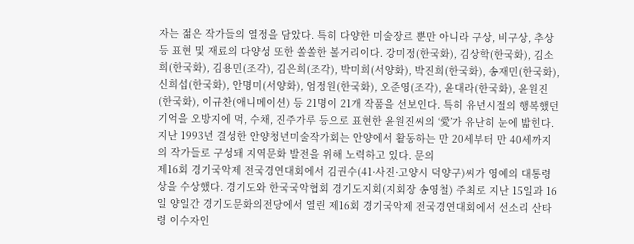자는 젊은 작가들의 열정을 담았다. 특히 다양한 미술장르 뿐만 아니라 구상, 비구상, 추상 등 표현 및 재료의 다양성 또한 쏠쏠한 볼거리이다. 강미정(한국화), 김상학(한국화), 김소희(한국화), 김용민(조각), 김은희(조각), 박미희(서양화), 박진희(한국화), 송재민(한국화), 신희섭(한국화), 안명미(서양화), 엄정원(한국화), 오준영(조각), 윤대라(한국화), 윤원진(한국화), 이규찬(애니메이션) 등 21명이 21개 작품을 선보인다. 특히 유년시절의 행복했던 기억을 오방지에 먹, 수채, 진주가루 등으로 표현한 윤원진씨의 ‘愛’가 유난히 눈에 밟힌다. 지난 1993년 결성한 안양청년미술작가회는 안양에서 활동하는 만 20세부터 만 40세까지의 작가들로 구성돼 지역문화 발전을 위해 노력하고 있다. 문의
제16회 경기국악제 전국경연대회에서 김권수(41·사진·고양시 덕양구)씨가 영예의 대통령상을 수상했다. 경기도와 한국국악협회 경기도지회(지회장 송영철) 주최로 지난 15일과 16일 양일간 경기도문화의전당에서 열린 제16회 경기국악제 전국경연대회에서 선소리 산타령 이수자인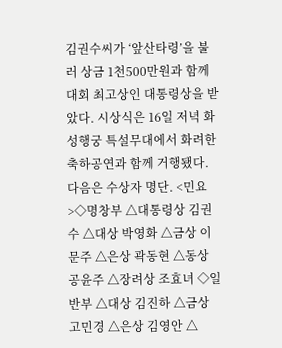김권수씨가 ‘앞산타령’을 불러 상금 1천500만원과 함께 대회 최고상인 대통령상을 받았다. 시상식은 16일 저녁 화성행궁 특설무대에서 화려한 축하공연과 함께 거행됐다. 다음은 수상자 명단. <민요>◇명창부 △대통령상 김권수 △대상 박영화 △금상 이문주 △은상 곽동현 △동상 공윤주 △장려상 조효녀 ◇일반부 △대상 김진하 △금상 고민경 △은상 김영안 △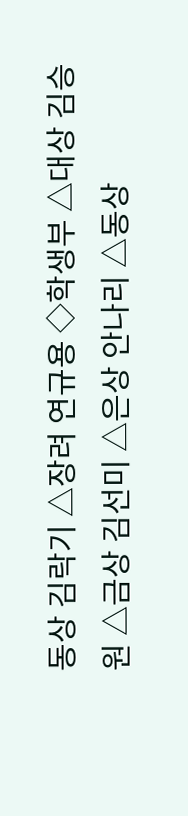동상 김락기 △장려 연규용 ◇학생부 △대상 김승원 △금상 김선미 △은상 안나리 △동상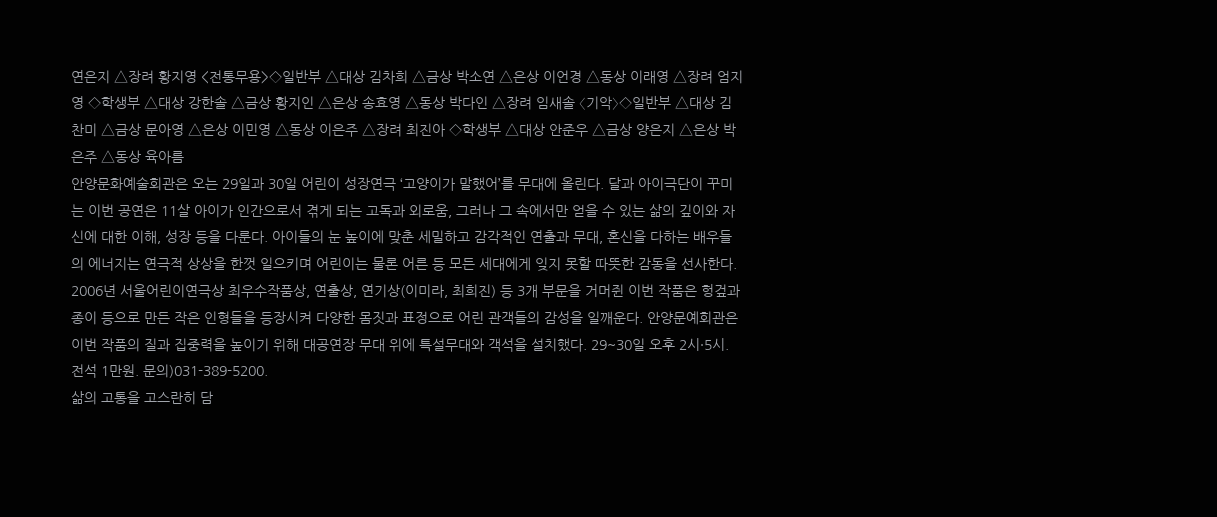연은지 △장려 황지영 <전통무용>◇일반부 △대상 김차희 △금상 박소연 △은상 이언경 △동상 이래영 △장려 엄지영 ◇학생부 △대상 강한솔 △금상 황지인 △은상 송효영 △동상 박다인 △장려 임새솔 〈기악〉◇일반부 △대상 김찬미 △금상 문아영 △은상 이민영 △동상 이은주 △장려 최진아 ◇학생부 △대상 안준우 △금상 양은지 △은상 박은주 △동상 육아름
안양문화예술회관은 오는 29일과 30일 어린이 성장연극 ‘고양이가 말했어’를 무대에 올린다. 달과 아이극단이 꾸미는 이번 공연은 11살 아이가 인간으로서 겪게 되는 고독과 외로움, 그러나 그 속에서만 얻을 수 있는 삶의 깊이와 자신에 대한 이해, 성장 등을 다룬다. 아이들의 눈 높이에 맞춘 세밀하고 감각적인 연출과 무대, 혼신을 다하는 배우들의 에너지는 연극적 상상을 한껏 일으키며 어린이는 물론 어른 등 모든 세대에게 잊지 못할 따뜻한 감동을 선사한다. 2006년 서울어린이연극상 최우수작품상, 연출상, 연기상(이미라, 최희진) 등 3개 부문을 거머쥔 이번 작품은 헝겊과 종이 등으로 만든 작은 인형들을 등장시켜 다양한 몸짓과 표정으로 어린 관객들의 감성을 일깨운다. 안양문예회관은 이번 작품의 질과 집중력을 높이기 위해 대공연장 무대 위에 특설무대와 객석을 설치했다. 29~30일 오후 2시·5시. 전석 1만원. 문의)031-389-5200.
삶의 고통을 고스란히 담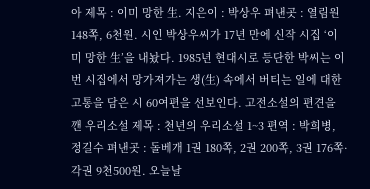아 제목 : 이미 망한 生. 지은이 : 박상우 펴낸곳 : 열림원 148쪽, 6천원. 시인 박상우씨가 17년 만에 신작 시집 ‘이미 망한 生’을 내놨다. 1985년 현대시로 등단한 박씨는 이번 시집에서 망가져가는 생(生) 속에서 버티는 일에 대한 고통을 담은 시 60여편을 선보인다. 고전소설의 편견을 깬 우리소설 제목 : 천년의 우리소설 1~3 편역 : 박희병, 정길수 펴낸곳 : 돌베개 1권 180쪽, 2권 200쪽, 3권 176쪽·각권 9천500원. 오늘날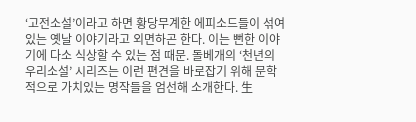‘고전소설’이라고 하면 황당무계한 에피소드들이 섞여 있는 옛날 이야기라고 외면하곤 한다. 이는 뻔한 이야기에 다소 식상할 수 있는 점 때문. 돌베개의 ‘천년의 우리소설’ 시리즈는 이런 편견을 바로잡기 위해 문학적으로 가치있는 명작들을 엄선해 소개한다. 生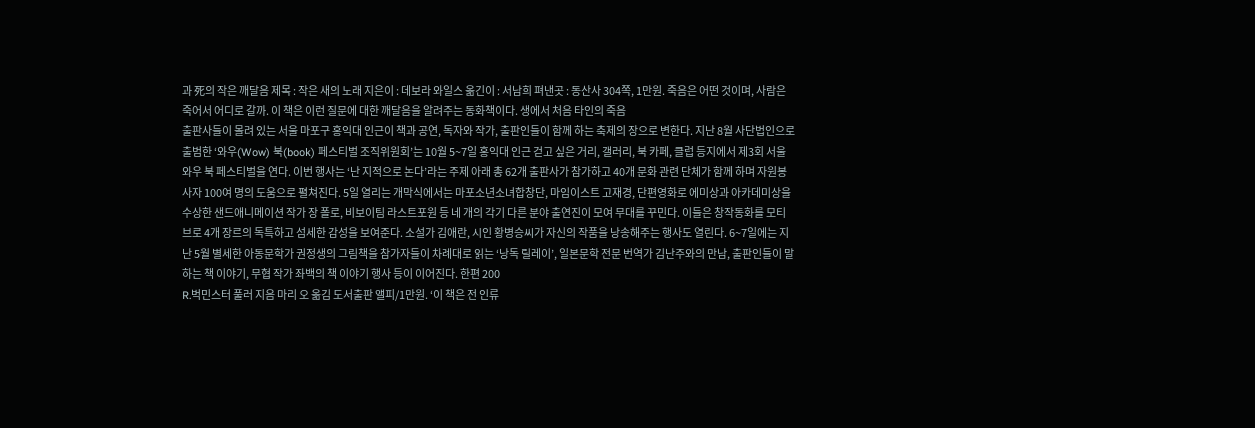과 死의 작은 깨달음 제목 : 작은 새의 노래 지은이 : 데보라 와일스 옮긴이 : 서남희 펴낸곳 : 동산사 304쪽, 1만원. 죽음은 어떤 것이며, 사람은 죽어서 어디로 갈까. 이 책은 이런 질문에 대한 깨달음을 알려주는 동화책이다. 생에서 처음 타인의 죽음
출판사들이 몰려 있는 서울 마포구 홍익대 인근이 책과 공연, 독자와 작가, 출판인들이 함께 하는 축제의 장으로 변한다. 지난 8월 사단법인으로 출범한 ‘와우(Wow) 북(book) 페스티벌 조직위원회’는 10월 5~7일 홍익대 인근 걷고 싶은 거리, 갤러리, 북 카페, 클럽 등지에서 제3회 서울 와우 북 페스티벌을 연다. 이번 행사는 ‘난 지적으로 논다’라는 주제 아래 총 62개 출판사가 참가하고 40개 문화 관련 단체가 함께 하며 자원봉사자 100여 명의 도움으로 펼쳐진다. 5일 열리는 개막식에서는 마포소년소녀합창단, 마임이스트 고재경, 단편영화로 에미상과 아카데미상을 수상한 샌드애니메이션 작가 장 폴로, 비보이팀 라스트포원 등 네 개의 각기 다른 분야 출연진이 모여 무대를 꾸민다. 이들은 창작동화를 모티브로 4개 장르의 독특하고 섬세한 감성을 보여준다. 소설가 김애란, 시인 황병승씨가 자신의 작품을 낭송해주는 행사도 열린다. 6~7일에는 지난 5월 별세한 아동문학가 권정생의 그림책을 참가자들이 차례대로 읽는 ‘낭독 릴레이’, 일본문학 전문 번역가 김난주와의 만남, 출판인들이 말하는 책 이야기, 무협 작가 좌백의 책 이야기 행사 등이 이어진다. 한편 200
R.벅민스터 풀러 지음 마리 오 옮김 도서출판 앨피/1만원. ‘이 책은 전 인류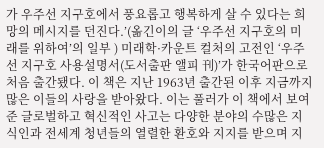가 우주선 지구호에서 풍요롭고 행복하게 살 수 있다는 희망의 메시지를 던진다.’(옮긴이의 글 ‘우주선 지구호의 미래를 위하여’의 일부 ) 미래학·카운트 컬처의 고전인 ‘우주선 지구호 사용설명서(도서출판 앨피 刊)’가 한국어판으로 처음 출간됐다. 이 책은 지난 1963년 출간된 이후 지금까지 많은 이들의 사랑을 받아왔다. 이는 풀러가 이 책에서 보여준 글로벌하고 혁신적인 사고는 다양한 분야의 수많은 지식인과 전세계 청년들의 열렬한 환호와 지지를 받으며 지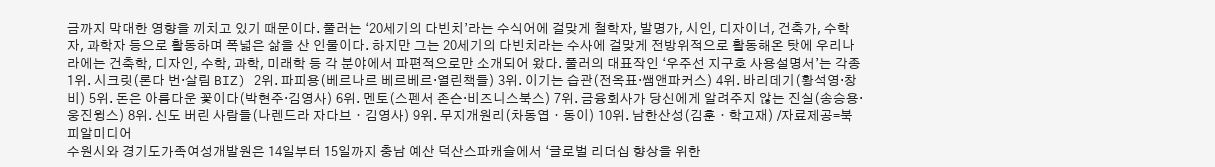금까지 막대한 영향을 끼치고 있기 때문이다. 풀러는 ‘20세기의 다빈치’라는 수식어에 걸맞게 철학자, 발명가, 시인, 디자이너, 건축가, 수학자, 과학자 등으로 활동하며 폭넓은 삶을 산 인물이다. 하지만 그는 20세기의 다빈치라는 수사에 걸맞게 전방위적으로 활동해온 탓에 우리나라에는 건축학, 디자인, 수학, 과학, 미래학 등 각 분야에서 파편적으로만 소개되어 왔다. 풀러의 대표작인 ‘우주선 지구호 사용설명서’는 각종
1위. 시크릿(론다 번·살림 BIZ) 2위. 파피용(베르나르 베르베르·열린책들) 3위. 이기는 습관(전옥표·쌤앤파커스) 4위. 바리데기(황석영·창비) 5위. 돈은 아름다운 꽃이다(박현주·김영사) 6위. 멘토(스펜서 존슨·비즈니스북스) 7위. 금융회사가 당신에게 알려주지 않는 진실(송승용·웅진윙스) 8위. 신도 버린 사람들(나렌드라 자다브ㆍ김영사) 9위. 무지개원리(차동엽ㆍ동이) 10위. 남한산성(김훈ㆍ학고재) /자료제공=북피알미디어
수원시와 경기도가족여성개발원은 14일부터 15일까지 충남 예산 덕산스파캐슬에서 ‘글로벌 리더십 향상을 위한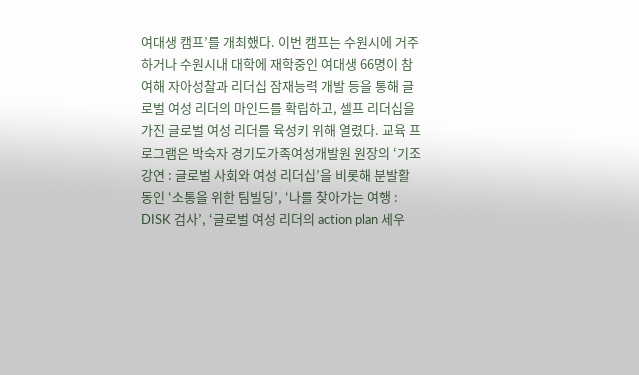여대생 캠프’를 개최했다. 이번 캠프는 수원시에 거주하거나 수원시내 대학에 재학중인 여대생 66명이 참여해 자아성찰과 리더십 잠재능력 개발 등을 통해 글로벌 여성 리더의 마인드를 확립하고, 셀프 리더십을 가진 글로벌 여성 리더를 육성키 위해 열렸다. 교육 프로그램은 박숙자 경기도가족여성개발원 원장의 ‘기조 강연 : 글로벌 사회와 여성 리더십’을 비롯해 분발활동인 ‘소통을 위한 팀빌딩’, ‘나를 찾아가는 여행 : DISK 검사’, ‘글로벌 여성 리더의 action plan 세우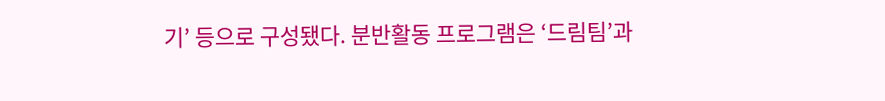기’ 등으로 구성됐다. 분반활동 프로그램은 ‘드림팀’과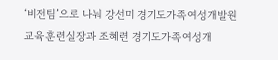‘비전팀’으로 나눠 강선미 경기도가족여성개발원 교육훈련실장과 조혜련 경기도가족여성개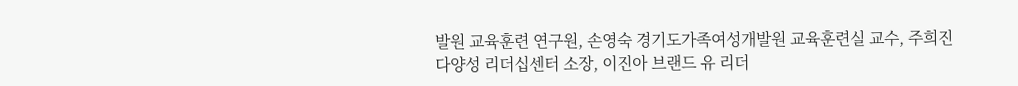발원 교육훈련 연구원, 손영숙 경기도가족여성개발원 교육훈련실 교수, 주희진 다양성 리더십센터 소장, 이진아 브랜드 유 리더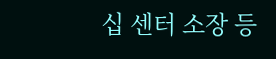십 센터 소장 등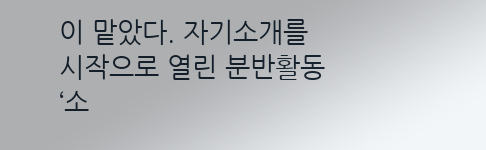이 맡았다. 자기소개를 시작으로 열린 분반활동 ‘소